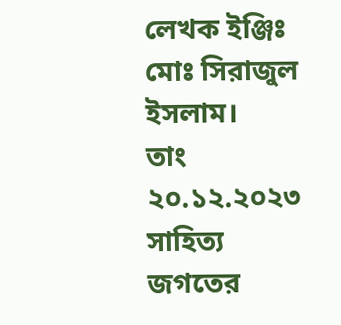লেখক ইঞ্জিঃ মোঃ সিরাজুল ইসলাম।
তাং ২০.১২.২০২৩
সাহিত্য জগতের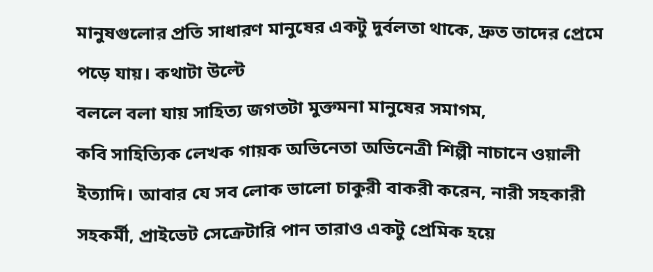মানুষগুলোর প্রতি সাধারণ মানুষের একটু দুর্বলতা থাকে, দ্রুত তাদের প্রেমে পড়ে যায়। কথাটা উল্টে
বললে বলা যায় সাহিত্য জগতটা মুক্তমনা মানুষের সমাগম,
কবি সাহিত্যিক লেখক গায়ক অভিনেতা অভিনেত্রী শিল্পী নাচানে ওয়ালী ইত্যাদি। আবার যে সব লোক ভালো চাকুরী বাকরী করেন, নারী সহকারী সহকর্মী, প্রাইভেট সেক্রেটারি পান তারাও একটু প্রেমিক হয়ে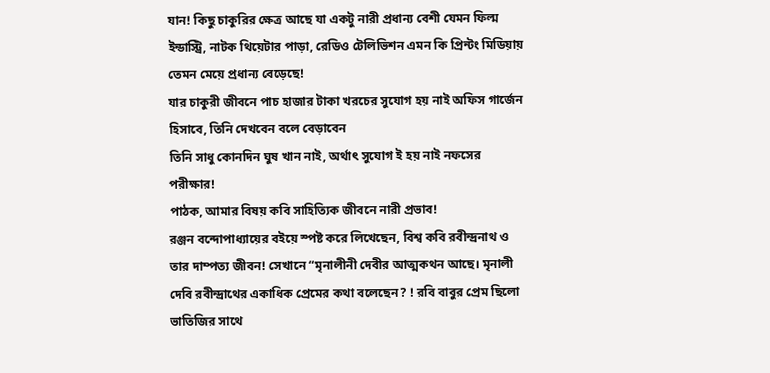যান! কিছু চাকুরির ক্ষেত্র আছে যা একটু নারী প্রধান্য বেশী যেমন ফিল্ম ইন্ডাস্ট্রি, নাটক থিয়েটার পাড়া, রেডিও টেলিভিশন এমন কি প্রিন্টং মিডিয়ায় তেমন মেয়ে প্রধান্য বেড়েছে!
যার চাকুরী জীবনে পাচ হাজার টাকা খরচের সুযোগ হয় নাই অফিস গার্জেন হিসাবে, তিনি দেখবেন বলে বেড়াবেন
তিনি সাধু কোনদিন ঘুষ খান নাই, অর্থাৎ সুযোগ ই হয় নাই নফসের পরীক্ষার!
পাঠক, আমার বিষয় কবি সাহিত্যিক জীবনে নারী প্রভাব!
রঞ্জন বন্দোপাধ্যায়ের বইয়ে স্পষ্ট করে লিখেছেন, বিশ্ব কবি রবীন্দ্রনাথ ও তার দাম্পত্য জীবন! সেখানে “মৃনালীনী দেবীর আত্মকথন আছে। মৃনালী দেবি রবীন্দ্রাথের একাধিক প্রেমের কথা বলেছেন? ! রবি বাবুর প্রেম ছিলো ভাতিজির সাথে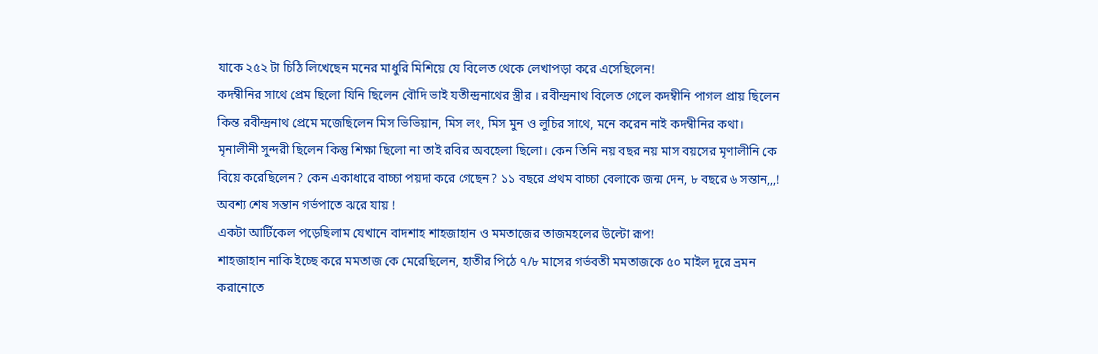যাকে ২৫২ টা চিঠি লিখেছেন মনের মাধুরি মিশিয়ে যে বিলেত থেকে লেখাপড়া করে এসেছিলেন!
কদম্বীনির সাথে প্রেম ছিলো যিনি ছিলেন বৌদি ভাই যতীন্দ্রনাথের স্ত্রীর । রবীন্দ্রনাথ বিলেত গেলে কদম্বীনি পাগল প্রায় ছিলেন কিন্ত রবীন্দ্রনাথ প্রেমে মজেছিলেন মিস ভিভিয়ান, মিস লং, মিস মুন ও লুচির সাথে, মনে করেন নাই কদম্বীনির কথা।
মৃনালীনী সুন্দরী ছিলেন কিন্তু শিক্ষা ছিলো না তাই রবির অবহেলা ছিলো। কেন তিনি নয় বছর নয় মাস বয়সের মৃণালীনি কে বিয়ে করেছিলেন? কেন একাধারে বাচ্চা পয়দা করে গেছেন? ১১ বছরে প্রথম বাচ্চা বেলাকে জন্ম দেন, ৮ বছরে ৬ সন্তান,,,!
অবশ্য শেষ সন্তান গর্ভপাতে ঝরে যায় !
একটা আর্টিকেল পড়েছিলাম যেখানে বাদশাহ শাহজাহান ও মমতাজের তাজমহলের উল্টো রূপ!
শাহজাহান নাকি ইচ্ছে করে মমতাজ কে মেরেছিলেন, হাতীর পিঠে ৭/৮ মাসের গর্ভবতী মমতাজকে ৫০ মাইল দূরে ভ্রমন করানোতে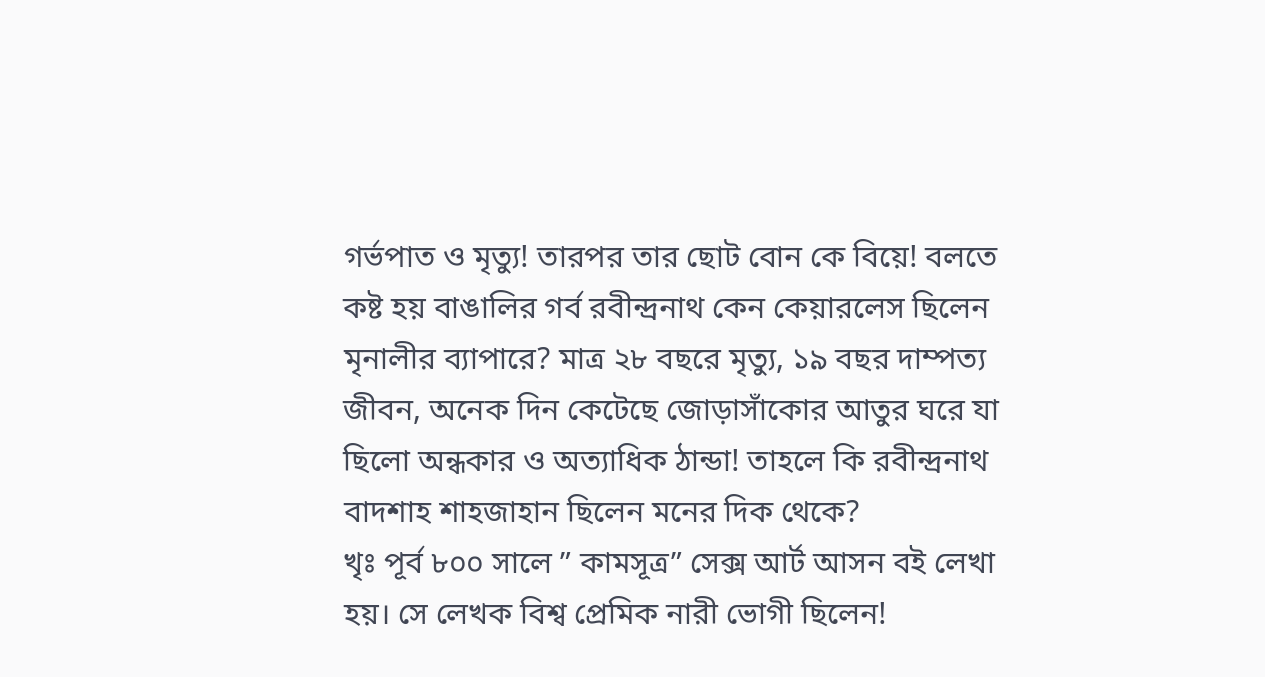গর্ভপাত ও মৃত্যু! তারপর তার ছোট বোন কে বিয়ে! বলতে কষ্ট হয় বাঙালির গর্ব রবীন্দ্রনাথ কেন কেয়ারলেস ছিলেন মৃনালীর ব্যাপারে? মাত্র ২৮ বছরে মৃত্যু, ১৯ বছর দাম্পত্য জীবন, অনেক দিন কেটেছে জোড়াসাঁকোর আতুর ঘরে যা ছিলো অন্ধকার ও অত্যাধিক ঠান্ডা! তাহলে কি রবীন্দ্রনাথ বাদশাহ শাহজাহান ছিলেন মনের দিক থেকে?
খৃঃ পূর্ব ৮০০ সালে ” কামসূত্র” সেক্স আর্ট আসন বই লেখা হয়। সে লেখক বিশ্ব প্রেমিক নারী ভোগী ছিলেন!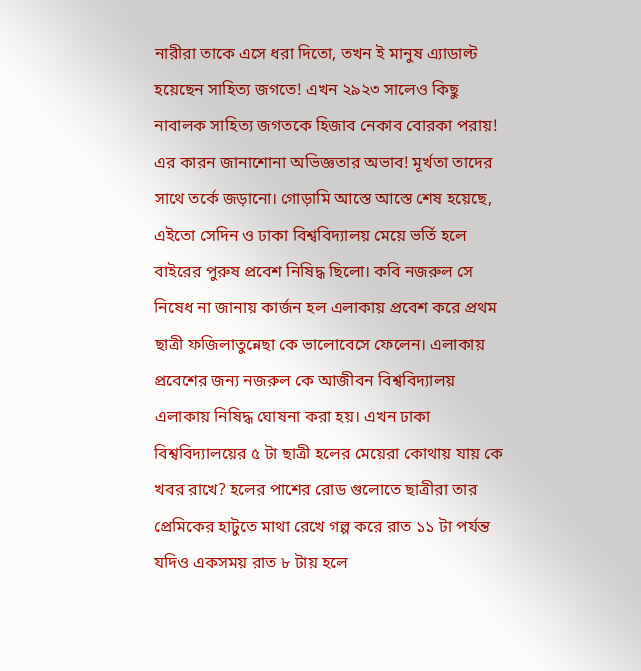নারীরা তাকে এসে ধরা দিতো, তখন ই মানুষ এ্যাডাল্ট হয়েছেন সাহিত্য জগতে! এখন ২৯২৩ সালেও কিছু নাবালক সাহিত্য জগতকে হিজাব নেকাব বোরকা পরায়! এর কারন জানাশোনা অভিজ্ঞতার অভাব! মূর্খতা তাদের সাথে তর্কে জড়ানো। গোড়ামি আস্তে আস্তে শেষ হয়েছে, এইতো সেদিন ও ঢাকা বিশ্ববিদ্যালয় মেয়ে ভর্তি হলে বাইরের পুরুষ প্রবেশ নিষিদ্ধ ছিলো। কবি নজরুল সে নিষেধ না জানায় কার্জন হল এলাকায় প্রবেশ করে প্রথম ছাত্রী ফজিলাতুন্নেছা কে ভালোবেসে ফেলেন। এলাকায় প্রবেশের জন্য নজরুল কে আজীবন বিশ্ববিদ্যালয় এলাকায় নিষিদ্ধ ঘোষনা করা হয়। এখন ঢাকা বিশ্ববিদ্যালয়ের ৫ টা ছাত্রী হলের মেয়েরা কোথায় যায় কে খবর রাখে? হলের পাশের রোড গুলোতে ছাত্রীরা তার প্রেমিকের হাটুতে মাথা রেখে গল্প করে রাত ১১ টা পর্যন্ত যদিও একসময় রাত ৮ টায় হলে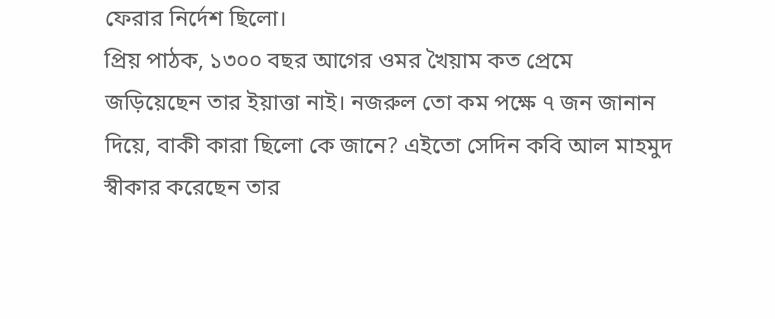ফেরার নির্দেশ ছিলো।
প্রিয় পাঠক, ১৩০০ বছর আগের ওমর খৈয়াম কত প্রেমে জড়িয়েছেন তার ইয়াত্তা নাই। নজরুল তো কম পক্ষে ৭ জন জানান দিয়ে, বাকী কারা ছিলো কে জানে? এইতো সেদিন কবি আল মাহমুদ স্বীকার করেছেন তার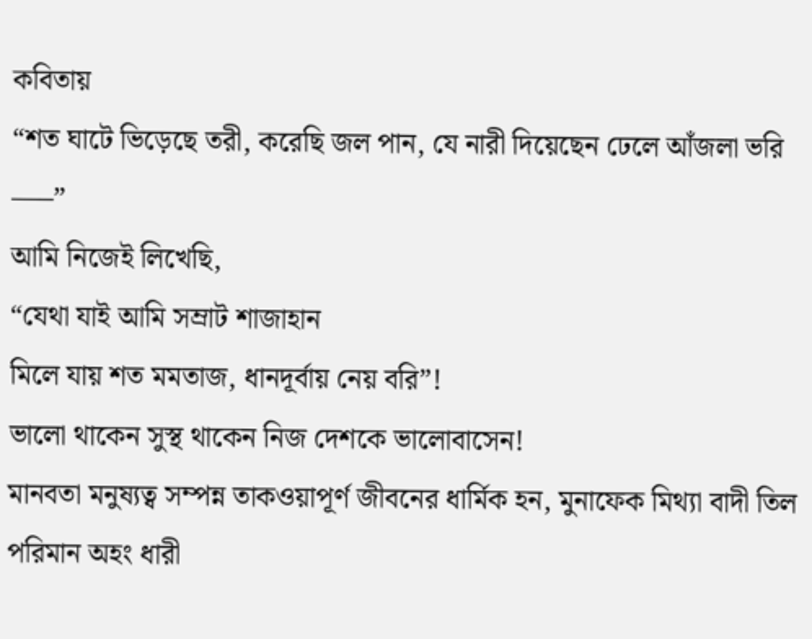কবিতায়
“শত ঘাটে ভিড়েছে তরী, করেছি জল পান, যে নারী দিয়েছেন ঢেলে আঁজলা ভরি —–”
আমি নিজেই লিখেছি,
“যেথা যাই আমি সম্রাট শাজাহান
মিলে যায় শত মমতাজ, ধানদূর্বায় নেয় বরি”!
ভালো থাকেন সুস্থ থাকেন নিজ দেশকে ভালোবাসেন!
মানবতা মনুষ্যত্ব সম্পন্ন তাকওয়াপূর্ণ জীবনের ধার্মিক হন, মুনাফেক মিথ্যা বাদী তিল পরিমান অহং ধারী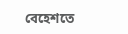বেহেশতে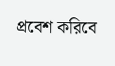প্রবেশ করিবে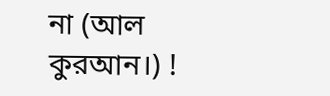না (আল কুরআন।) !